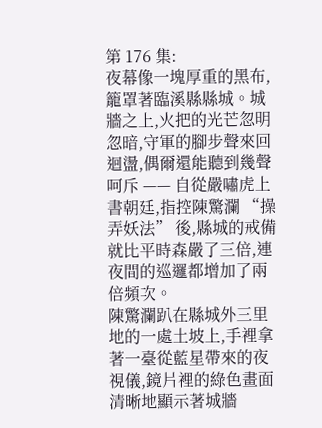第 176 集:
夜幕像一塊厚重的黑布,籠罩著臨溪縣縣城。城牆之上,火把的光芒忽明忽暗,守軍的腳步聲來回迴盪,偶爾還能聽到幾聲呵斥 —— 自從嚴嘯虎上書朝廷,指控陳驚瀾 “操弄妖法” 後,縣城的戒備就比平時森嚴了三倍,連夜間的巡邏都增加了兩倍頻次。
陳驚瀾趴在縣城外三里地的一處土坡上,手裡拿著一臺從藍星帶來的夜視儀,鏡片裡的綠色畫面清晰地顯示著城牆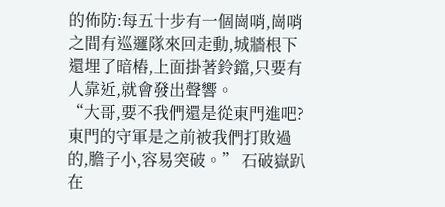的佈防:每五十步有一個崗哨,崗哨之間有巡邏隊來回走動,城牆根下還埋了暗樁,上面掛著鈴鐺,只要有人靠近,就會發出聲響。
“大哥,要不我們還是從東門進吧?東門的守軍是之前被我們打敗過的,膽子小,容易突破。” 石破嶽趴在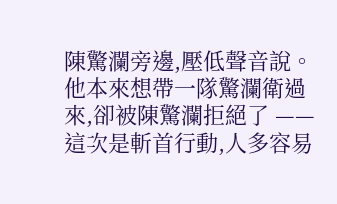陳驚瀾旁邊,壓低聲音說。他本來想帶一隊驚瀾衛過來,卻被陳驚瀾拒絕了 —— 這次是斬首行動,人多容易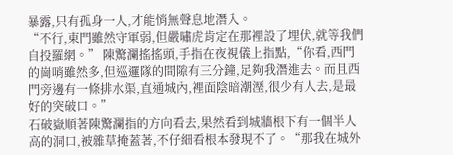暴露,只有孤身一人,才能悄無聲息地潛入。
“不行,東門雖然守軍弱,但嚴嘯虎肯定在那裡設了埋伏,就等我們自投羅網。” 陳驚瀾搖搖頭,手指在夜視儀上指點,“你看,西門的崗哨雖然多,但巡邏隊的間隙有三分鐘,足夠我潛進去。而且西門旁邊有一條排水渠,直通城內,裡面陰暗潮溼,很少有人去,是最好的突破口。”
石破嶽順著陳驚瀾指的方向看去,果然看到城牆根下有一個半人高的洞口,被雜草掩蓋著,不仔細看根本發現不了。“那我在城外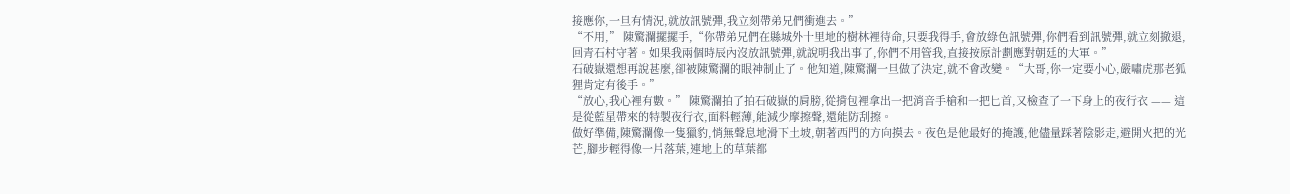接應你,一旦有情況,就放訊號彈,我立刻帶弟兄們衝進去。”
“不用,” 陳驚瀾擺擺手,“你帶弟兄們在縣城外十里地的樹林裡待命,只要我得手,會放綠色訊號彈,你們看到訊號彈,就立刻撤退,回青石村守著。如果我兩個時辰內沒放訊號彈,就說明我出事了,你們不用管我,直接按原計劃應對朝廷的大軍。”
石破嶽還想再說甚麼,卻被陳驚瀾的眼神制止了。他知道,陳驚瀾一旦做了決定,就不會改變。“大哥,你一定要小心,嚴嘯虎那老狐狸肯定有後手。”
“放心,我心裡有數。” 陳驚瀾拍了拍石破嶽的肩膀,從揹包裡拿出一把消音手槍和一把匕首,又檢查了一下身上的夜行衣 —— 這是從藍星帶來的特製夜行衣,面料輕薄,能減少摩擦聲,還能防刮擦。
做好準備,陳驚瀾像一隻獵豹,悄無聲息地滑下土坡,朝著西門的方向摸去。夜色是他最好的掩護,他儘量踩著陰影走,避開火把的光芒,腳步輕得像一片落葉,連地上的草葉都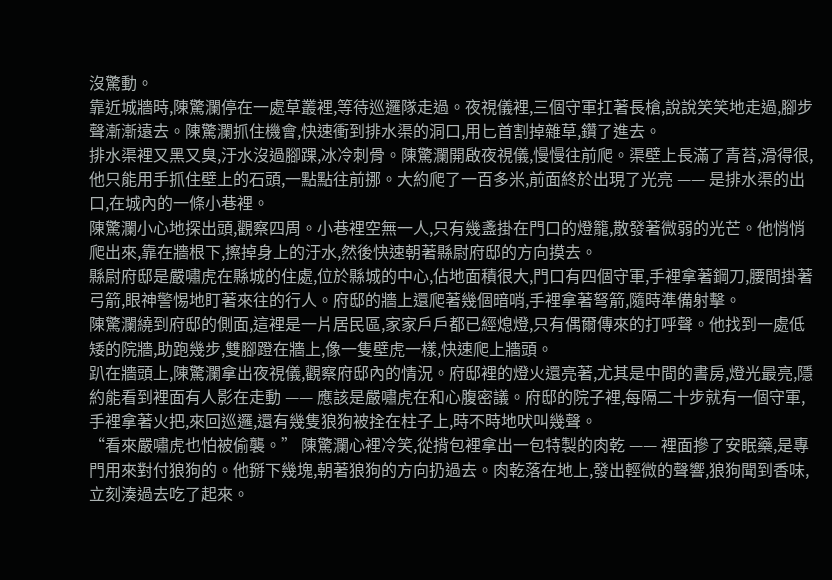沒驚動。
靠近城牆時,陳驚瀾停在一處草叢裡,等待巡邏隊走過。夜視儀裡,三個守軍扛著長槍,說說笑笑地走過,腳步聲漸漸遠去。陳驚瀾抓住機會,快速衝到排水渠的洞口,用匕首割掉雜草,鑽了進去。
排水渠裡又黑又臭,汙水沒過腳踝,冰冷刺骨。陳驚瀾開啟夜視儀,慢慢往前爬。渠壁上長滿了青苔,滑得很,他只能用手抓住壁上的石頭,一點點往前挪。大約爬了一百多米,前面終於出現了光亮 —— 是排水渠的出口,在城內的一條小巷裡。
陳驚瀾小心地探出頭,觀察四周。小巷裡空無一人,只有幾盞掛在門口的燈籠,散發著微弱的光芒。他悄悄爬出來,靠在牆根下,擦掉身上的汙水,然後快速朝著縣尉府邸的方向摸去。
縣尉府邸是嚴嘯虎在縣城的住處,位於縣城的中心,佔地面積很大,門口有四個守軍,手裡拿著鋼刀,腰間掛著弓箭,眼神警惕地盯著來往的行人。府邸的牆上還爬著幾個暗哨,手裡拿著弩箭,隨時準備射擊。
陳驚瀾繞到府邸的側面,這裡是一片居民區,家家戶戶都已經熄燈,只有偶爾傳來的打呼聲。他找到一處低矮的院牆,助跑幾步,雙腳蹬在牆上,像一隻壁虎一樣,快速爬上牆頭。
趴在牆頭上,陳驚瀾拿出夜視儀,觀察府邸內的情況。府邸裡的燈火還亮著,尤其是中間的書房,燈光最亮,隱約能看到裡面有人影在走動 —— 應該是嚴嘯虎在和心腹密議。府邸的院子裡,每隔二十步就有一個守軍,手裡拿著火把,來回巡邏,還有幾隻狼狗被拴在柱子上,時不時地吠叫幾聲。
“看來嚴嘯虎也怕被偷襲。” 陳驚瀾心裡冷笑,從揹包裡拿出一包特製的肉乾 —— 裡面摻了安眠藥,是專門用來對付狼狗的。他掰下幾塊,朝著狼狗的方向扔過去。肉乾落在地上,發出輕微的聲響,狼狗聞到香味,立刻湊過去吃了起來。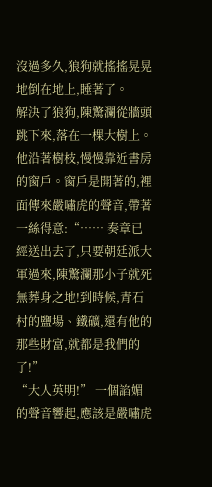沒過多久,狼狗就搖搖晃晃地倒在地上,睡著了。
解決了狼狗,陳驚瀾從牆頭跳下來,落在一棵大樹上。他沿著樹枝,慢慢靠近書房的窗戶。窗戶是開著的,裡面傳來嚴嘯虎的聲音,帶著一絲得意:“…… 奏章已經送出去了,只要朝廷派大軍過來,陳驚瀾那小子就死無葬身之地!到時候,青石村的鹽場、鐵礦,還有他的那些財富,就都是我們的了!”
“大人英明!” 一個諂媚的聲音響起,應該是嚴嘯虎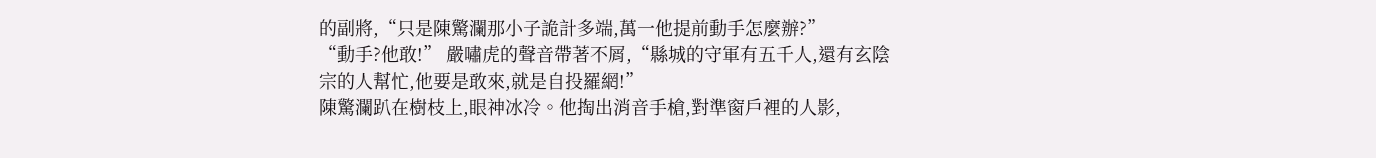的副將,“只是陳驚瀾那小子詭計多端,萬一他提前動手怎麼辦?”
“動手?他敢!” 嚴嘯虎的聲音帶著不屑,“縣城的守軍有五千人,還有玄陰宗的人幫忙,他要是敢來,就是自投羅網!”
陳驚瀾趴在樹枝上,眼神冰冷。他掏出消音手槍,對準窗戶裡的人影,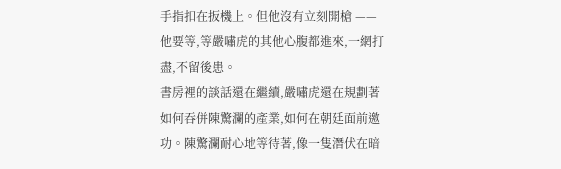手指扣在扳機上。但他沒有立刻開槍 —— 他要等,等嚴嘯虎的其他心腹都進來,一網打盡,不留後患。
書房裡的談話還在繼續,嚴嘯虎還在規劃著如何吞併陳驚瀾的產業,如何在朝廷面前邀功。陳驚瀾耐心地等待著,像一隻潛伏在暗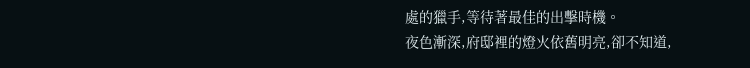處的獵手,等待著最佳的出擊時機。
夜色漸深,府邸裡的燈火依舊明亮,卻不知道,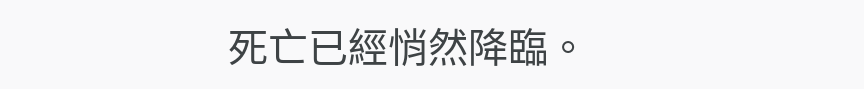死亡已經悄然降臨。